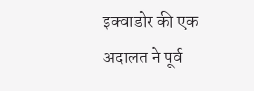इक्वाडोर की एक अदालत ने पूर्व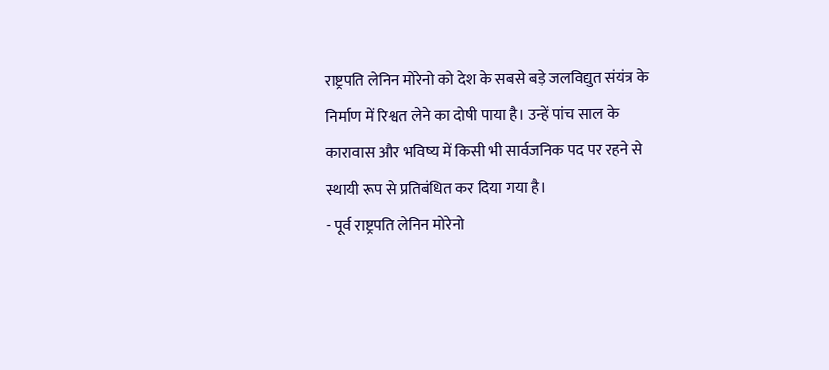राष्ट्रपति लेनिन मोरेनो को देश के सबसे बड़े जलविद्युत संयंत्र के निर्माण में रिश्वत लेने का दोषी पाया है। उन्हें पांच साल के कारावास और भविष्य में किसी भी सार्वजनिक पद पर रहने से स्थायी रूप से प्रतिबंधित कर दिया गया है।
- पूर्व राष्ट्रपति लेनिन मोरेनो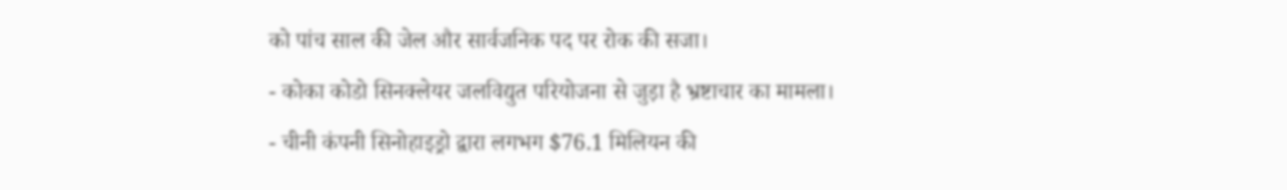को पांच साल की जेल और सार्वजनिक पद पर रोक की सजा।
- कोका कोडो सिनक्लेयर जलविद्युत परियोजना से जुड़ा है भ्रष्टाचार का मामला।
- चीनी कंपनी सिनोहाइड्रो द्वारा लगभग $76.1 मिलियन की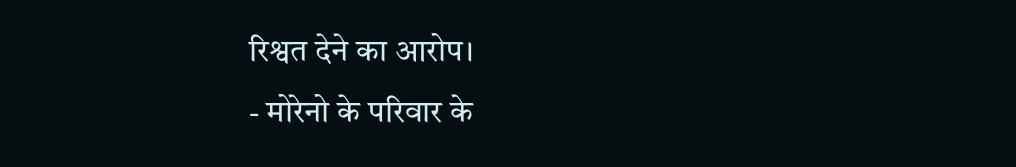रिश्वत देने का आरोप।
- मोरेनो के परिवार के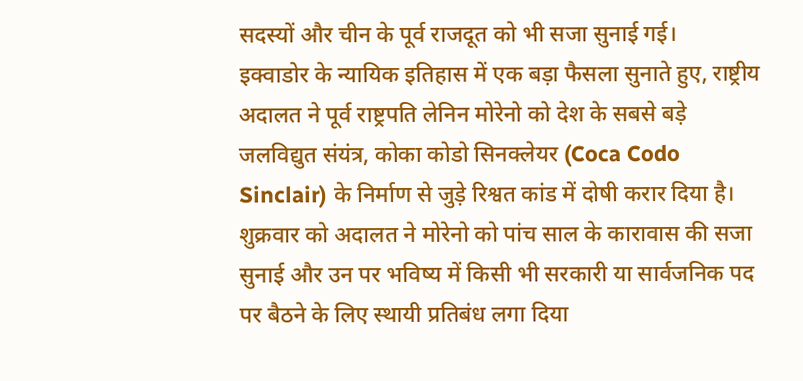सदस्यों और चीन के पूर्व राजदूत को भी सजा सुनाई गई।
इक्वाडोर के न्यायिक इतिहास में एक बड़ा फैसला सुनाते हुए, राष्ट्रीय अदालत ने पूर्व राष्ट्रपति लेनिन मोरेनो को देश के सबसे बड़े जलविद्युत संयंत्र, कोका कोडो सिनक्लेयर (Coca Codo Sinclair) के निर्माण से जुड़े रिश्वत कांड में दोषी करार दिया है। शुक्रवार को अदालत ने मोरेनो को पांच साल के कारावास की सजा सुनाई और उन पर भविष्य में किसी भी सरकारी या सार्वजनिक पद पर बैठने के लिए स्थायी प्रतिबंध लगा दिया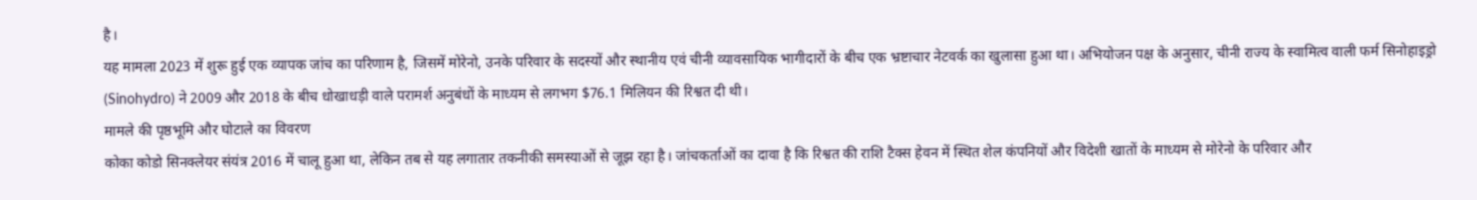है।
यह मामला 2023 में शुरू हुई एक व्यापक जांच का परिणाम है, जिसमें मोरेनो, उनके परिवार के सदस्यों और स्थानीय एवं चीनी व्यावसायिक भागीदारों के बीच एक भ्रष्टाचार नेटवर्क का खुलासा हुआ था। अभियोजन पक्ष के अनुसार, चीनी राज्य के स्वामित्व वाली फर्म सिनोहाइड्रो (Sinohydro) ने 2009 और 2018 के बीच धोखाधड़ी वाले परामर्श अनुबंधों के माध्यम से लगभग $76.1 मिलियन की रिश्वत दी थी।
मामले की पृष्ठभूमि और घोटाले का विवरण
कोका कोडो सिनक्लेयर संयंत्र 2016 में चालू हुआ था, लेकिन तब से यह लगातार तकनीकी समस्याओं से जूझ रहा है। जांचकर्ताओं का दावा है कि रिश्वत की राशि टैक्स हेवन में स्थित शेल कंपनियों और विदेशी खातों के माध्यम से मोरेनो के परिवार और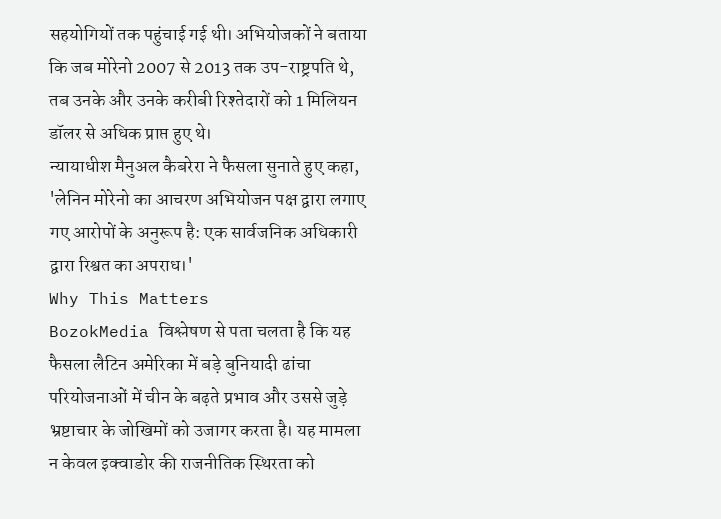सहयोगियों तक पहुंचाई गई थी। अभियोजकों ने बताया कि जब मोरेनो 2007 से 2013 तक उप-राष्ट्रपति थे, तब उनके और उनके करीबी रिश्तेदारों को 1 मिलियन डॉलर से अधिक प्राप्त हुए थे।
न्यायाधीश मैनुअल कैबरेरा ने फैसला सुनाते हुए कहा, 'लेनिन मोरेनो का आचरण अभियोजन पक्ष द्वारा लगाए गए आरोपों के अनुरूप है: एक सार्वजनिक अधिकारी द्वारा रिश्वत का अपराध।'
Why This Matters
BozokMedia विश्लेषण से पता चलता है कि यह फैसला लैटिन अमेरिका में बड़े बुनियादी ढांचा परियोजनाओं में चीन के बढ़ते प्रभाव और उससे जुड़े भ्रष्टाचार के जोखिमों को उजागर करता है। यह मामला न केवल इक्वाडोर की राजनीतिक स्थिरता को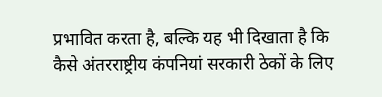प्रभावित करता है, बल्कि यह भी दिखाता है कि कैसे अंतरराष्ट्रीय कंपनियां सरकारी ठेकों के लिए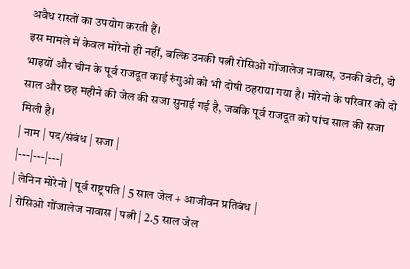अवैध रास्तों का उपयोग करती हैं।
इस मामले में केवल मोरेनो ही नहीं, बल्कि उनकी पत्नी रोसिओ गोंजालेज नावास, उनकी बेटी, दो भाइयों और चीन के पूर्व राजदूत काई रुंगुओ को भी दोषी ठहराया गया है। मोरेनो के परिवार को दो साल और छह महीने की जेल की सजा सुनाई गई है, जबकि पूर्व राजदूत को पांच साल की सजा मिली है।
| नाम | पद/संबंध | सजा |
|---|---|---|
| लेनिन मोरेनो | पूर्व राष्ट्रपति | 5 साल जेल + आजीवन प्रतिबंध |
| रोसिओ गोंजालेज नावास | पत्नी | 2.5 साल जेल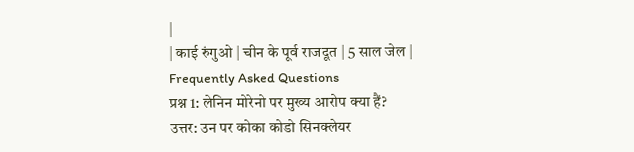|
| काई रुंगुओ | चीन के पूर्व राजदूत | 5 साल जेल |
Frequently Asked Questions
प्रश्न 1: लेनिन मोरेनो पर मुख्य आरोप क्या हैं?
उत्तर: उन पर कोका कोडो सिनक्लेयर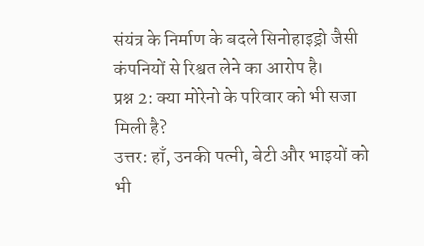संयंत्र के निर्माण के बदले सिनोहाइड्रो जैसी कंपनियों से रिश्वत लेने का आरोप है।
प्रश्न 2: क्या मोरेनो के परिवार को भी सजा मिली है?
उत्तर: हाँ, उनकी पत्नी, बेटी और भाइयों को भी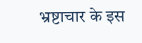भ्रष्टाचार के इस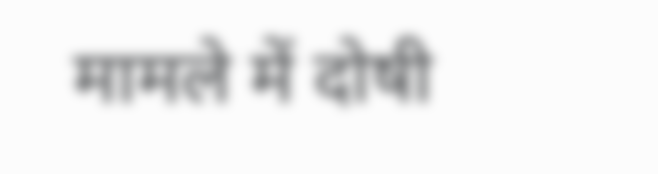मामले में दोषी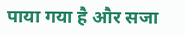पाया गया है और सजा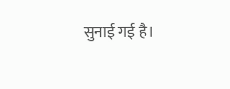सुनाई गई है।